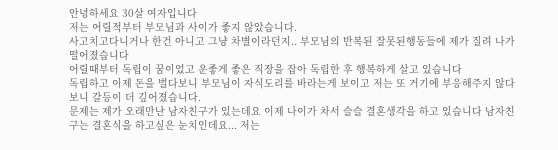안녕하세요 30살 여자입니다
저는 어릴적부터 부모님과 사이가 좋지 않았습니다.
사고치고다니거나 한건 아니고 그냥 차별이라던지.. 부모님의 반복된 잘못된행동들에 제가 질려 나가떨어졌습니다
어릴때부터 독립이 꿈이었고 운좋게 좋은 직장을 잡아 독립한 후 행복하게 살고 있습니다
독립하고 이제 돈을 벌다보니 부모님이 자식도리를 바라는게 보이고 저는 또 거기에 부응해주지 않다보니 갈등이 더 깊어졌습니다.
문제는 제가 오래만난 남자친구가 있는데요 이제 나이가 차서 슬슬 결혼생각을 하고 있습니다 남자친구는 결혼식을 하고싶은 눈치인데요... 저는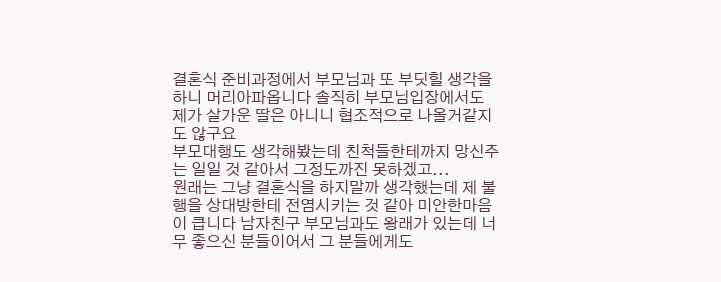결혼식 준비과정에서 부모님과 또 부딧힐 생각을 하니 머리아파옵니다 솔직히 부모님입장에서도 제가 살가운 딸은 아니니 협조적으로 나올거같지도 않구요
부모대행도 생각해봤는데 친척들한테까지 망신주는 일일 것 같아서 그정도까진 못하겠고...
원래는 그냥 결혼식을 하지말까 생각했는데 제 불행을 상대방한테 전염시키는 것 같아 미안한마음이 큽니다 남자친구 부모님과도 왕래가 있는데 너무 좋으신 분들이어서 그 분들에게도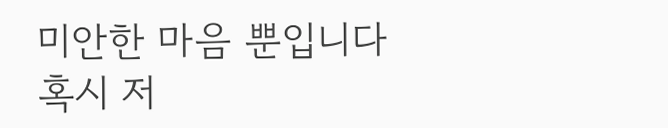미안한 마음 뿐입니다
혹시 저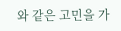와 같은 고민을 가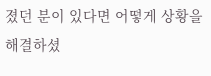졌던 분이 있다면 어떻게 상황을 해결하셨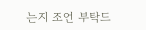는지 조언 부탁드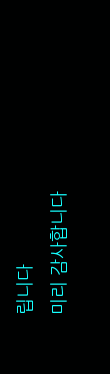립니다
미리 감사합니다